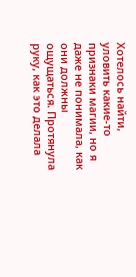Хотелось найти, уловить какие-то признаки магии, но я даже не понимала, как они должны ощущаться. Протянула руку, как это делала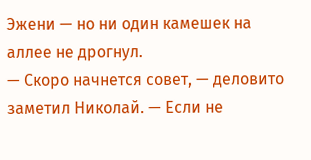Эжени — но ни один камешек на аллее не дрогнул.
— Скоро начнется совет, — деловито заметил Николай. — Если не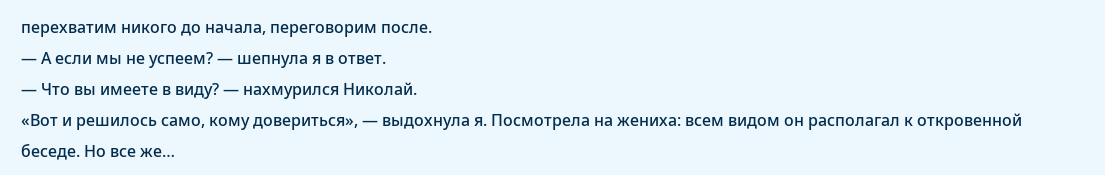перехватим никого до начала, переговорим после.
— А если мы не успеем? — шепнула я в ответ.
— Что вы имеете в виду? — нахмурился Николай.
«Вот и решилось само, кому довериться», — выдохнула я. Посмотрела на жениха: всем видом он располагал к откровенной беседе. Но все же…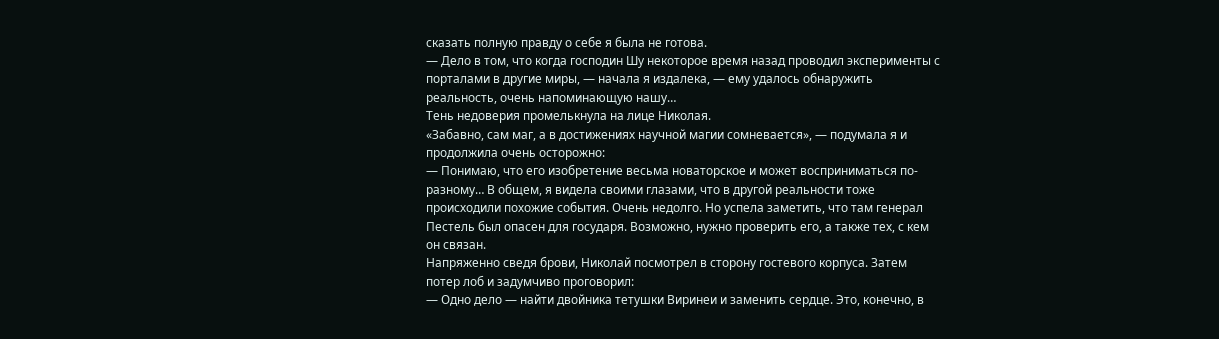сказать полную правду о себе я была не готова.
— Дело в том, что когда господин Шу некоторое время назад проводил эксперименты с порталами в другие миры, — начала я издалека, — ему удалось обнаружить реальность, очень напоминающую нашу…
Тень недоверия промелькнула на лице Николая.
«Забавно, сам маг, а в достижениях научной магии сомневается», — подумала я и продолжила очень осторожно:
— Понимаю, что его изобретение весьма новаторское и может восприниматься по-разному… В общем, я видела своими глазами, что в другой реальности тоже происходили похожие события. Очень недолго. Но успела заметить, что там генерал Пестель был опасен для государя. Возможно, нужно проверить его, а также тех, с кем он связан.
Напряженно сведя брови, Николай посмотрел в сторону гостевого корпуса. Затем потер лоб и задумчиво проговорил:
— Одно дело — найти двойника тетушки Виринеи и заменить сердце. Это, конечно, в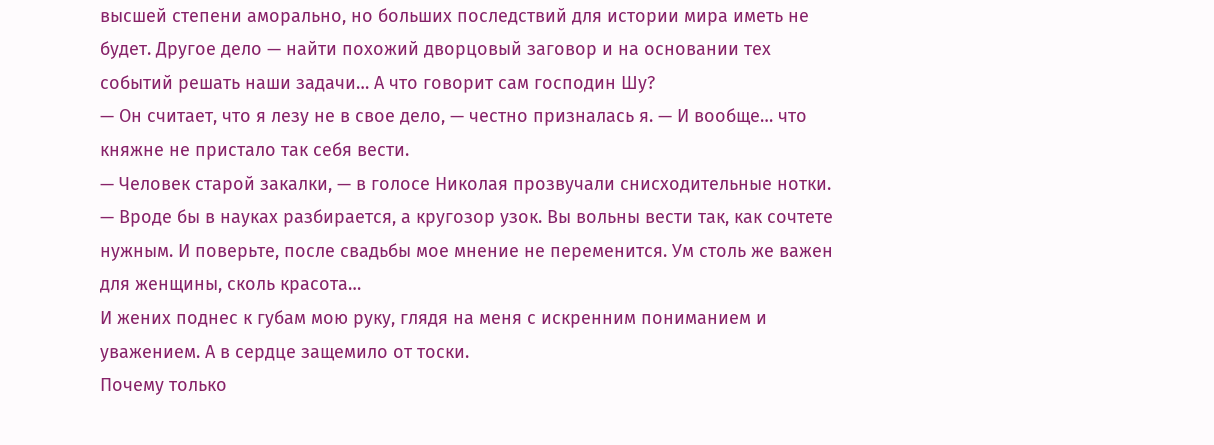высшей степени аморально, но больших последствий для истории мира иметь не будет. Другое дело — найти похожий дворцовый заговор и на основании тех событий решать наши задачи… А что говорит сам господин Шу?
— Он считает, что я лезу не в свое дело, — честно призналась я. — И вообще… что княжне не пристало так себя вести.
— Человек старой закалки, — в голосе Николая прозвучали снисходительные нотки. — Вроде бы в науках разбирается, а кругозор узок. Вы вольны вести так, как сочтете нужным. И поверьте, после свадьбы мое мнение не переменится. Ум столь же важен для женщины, сколь красота…
И жених поднес к губам мою руку, глядя на меня с искренним пониманием и уважением. А в сердце защемило от тоски.
Почему только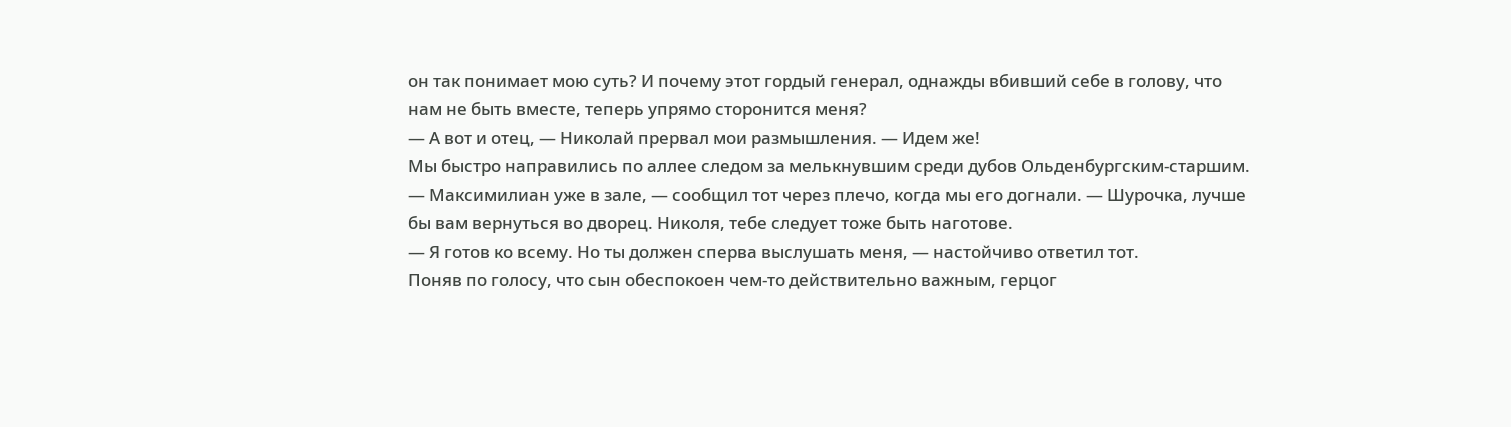он так понимает мою суть? И почему этот гордый генерал, однажды вбивший себе в голову, что нам не быть вместе, теперь упрямо сторонится меня?
— А вот и отец, — Николай прервал мои размышления. — Идем же!
Мы быстро направились по аллее следом за мелькнувшим среди дубов Ольденбургским-старшим.
— Максимилиан уже в зале, — сообщил тот через плечо, когда мы его догнали. — Шурочка, лучше бы вам вернуться во дворец. Николя, тебе следует тоже быть наготове.
— Я готов ко всему. Но ты должен сперва выслушать меня, — настойчиво ответил тот.
Поняв по голосу, что сын обеспокоен чем-то действительно важным, герцог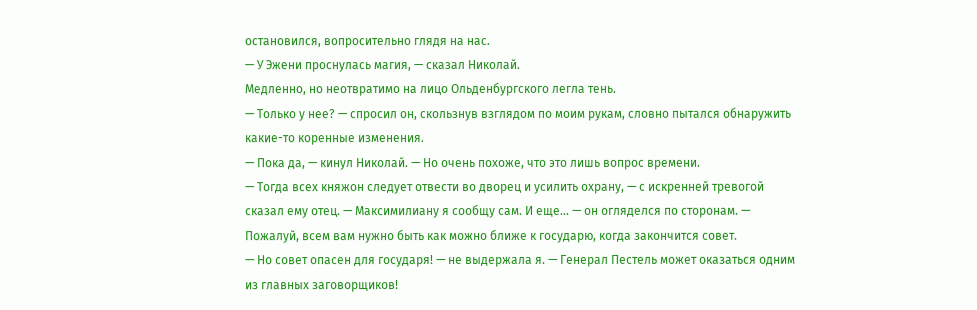остановился, вопросительно глядя на нас.
— У Эжени проснулась магия, — сказал Николай.
Медленно, но неотвратимо на лицо Ольденбургского легла тень.
— Только у нее? — спросил он, скользнув взглядом по моим рукам, словно пытался обнаружить какие-то коренные изменения.
— Пока да, — кинул Николай. — Но очень похоже, что это лишь вопрос времени.
— Тогда всех княжон следует отвести во дворец и усилить охрану, — с искренней тревогой сказал ему отец. — Максимилиану я сообщу сам. И еще… — он огляделся по сторонам. — Пожалуй, всем вам нужно быть как можно ближе к государю, когда закончится совет.
— Но совет опасен для государя! — не выдержала я. — Генерал Пестель может оказаться одним из главных заговорщиков!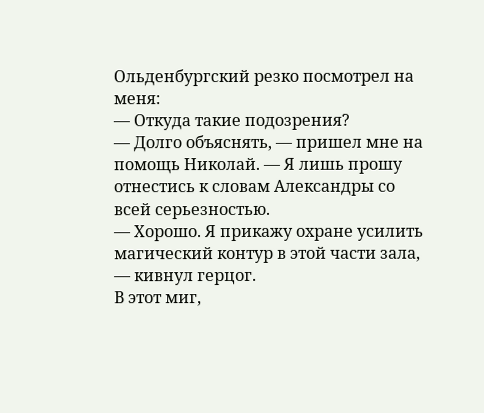Ольденбургский резко посмотрел на меня:
— Откуда такие подозрения?
— Долго объяснять, — пришел мне на помощь Николай. — Я лишь прошу отнестись к словам Александры со всей серьезностью.
— Хорошо. Я прикажу охране усилить магический контур в этой части зала, — кивнул герцог.
В этот миг,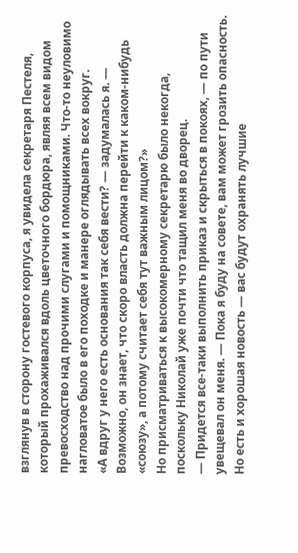взглянув в сторону гостевого корпуса, я увидела секретаря Пестеля, который прохаживался вдоль цветочного бордюра, являя всем видом превосходство над прочими слугами и помощниками. Что-то неуловимо нагловатое было в его походке и манере оглядывать всех вокруг.
«А вдруг у него есть основания так себя вести? — задумалась я. — Возможно, он знает, что скоро власть должна перейти к каком-нибудь «союзу», а потому считает себя тут важным лицом?»
Но присматриваться к высокомерному секретарю было некогда, поскольку Николай уже почти что тащил меня во дворец.
— Придется все-таки выполнить приказ и скрыться в покоях, — по пути увещевал он меня. — Пока я буду на совете, вам может грозить опасность. Но есть и хорошая новость — вас будут охранять лучшие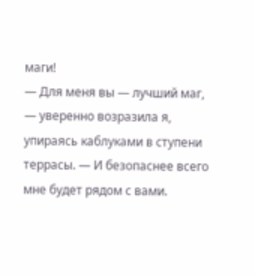маги!
— Для меня вы — лучший маг, — уверенно возразила я, упираясь каблуками в ступени террасы. — И безопаснее всего мне будет рядом с вами.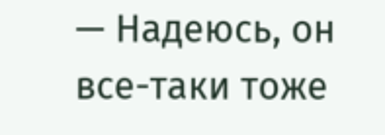— Надеюсь, он все-таки тоже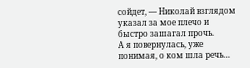сойдет, — Николай взглядом указал за мое плечо и быстро зашагал прочь.
А я повернулась, уже понимая, о ком шла речь…